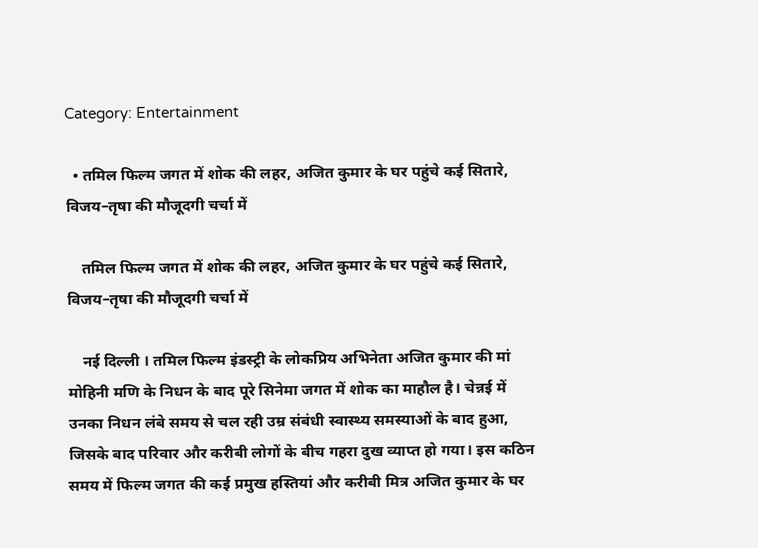Category: Entertainment

  • तमिल फिल्म जगत में शोक की लहर, अजित कुमार के घर पहुंचे कई सितारे, विजय–तृषा की मौजूदगी चर्चा में

    तमिल फिल्म जगत में शोक की लहर, अजित कुमार के घर पहुंचे कई सितारे, विजय–तृषा की मौजूदगी चर्चा में

    नई दिल्ली । तमिल फिल्म इंडस्ट्री के लोकप्रिय अभिनेता अजित कुमार की मां मोहिनी मणि के निधन के बाद पूरे सिनेमा जगत में शोक का माहौल है। चेन्नई में उनका निधन लंबे समय से चल रही उम्र संबंधी स्वास्थ्य समस्याओं के बाद हुआ, जिसके बाद परिवार और करीबी लोगों के बीच गहरा दुख व्याप्त हो गया। इस कठिन समय में फिल्म जगत की कई प्रमुख हस्तियां और करीबी मित्र अजित कुमार के घर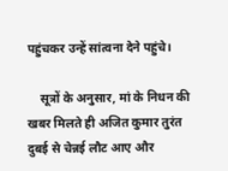पहुंचकर उन्हें सांत्वना देने पहुंचे।

    सूत्रों के अनुसार, मां के निधन की खबर मिलते ही अजित कुमार तुरंत दुबई से चेन्नई लौट आए और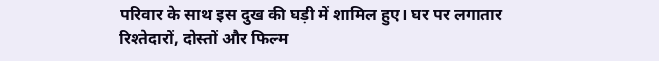परिवार के साथ इस दुख की घड़ी में शामिल हुए। घर पर लगातार रिश्तेदारों, दोस्तों और फिल्म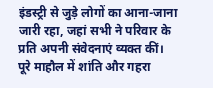इंडस्ट्री से जुड़े लोगों का आना-जाना जारी रहा, जहां सभी ने परिवार के प्रति अपनी संवेदनाएं व्यक्त कीं। पूरे माहौल में शांति और गहरा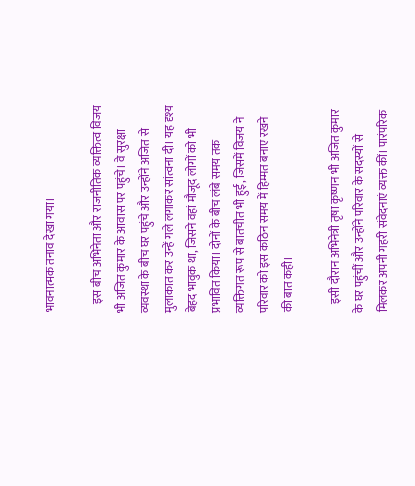भावनात्मक तनाव देखा गया।

    इस बीच अभिनेता और राजनीतिक व्यक्तित्व विजय भी अजित कुमार के आवास पर पहुंचे। वे सुरक्षा व्यवस्था के बीच घर पहुंचे और उन्होंने अजित से मुलाकात कर उन्हें गले लगाकर सांत्वना दी। यह दृश्य बेहद भावुक था, जिसने वहां मौजूद लोगों को भी प्रभावित किया। दोनों के बीच लंबे समय तक व्यक्तिगत रूप से बातचीत भी हुई, जिसमें विजय ने परिवार को इस कठिन समय में हिम्मत बनाए रखने की बात कही।

    इसी दौरान अभिनेत्री तृषा कृष्णन भी अजित कुमार के घर पहुंचीं और उन्होंने परिवार के सदस्यों से मिलकर अपनी गहरी संवेदनाएं व्यक्त कीं। पारंपरिक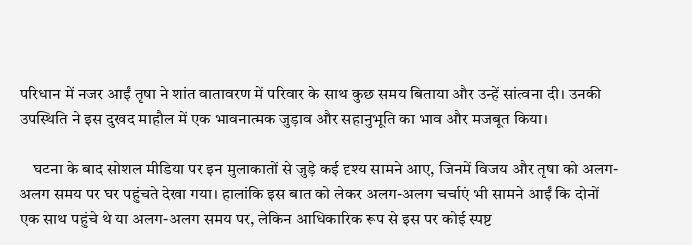परिधान में नजर आईं तृषा ने शांत वातावरण में परिवार के साथ कुछ समय बिताया और उन्हें सांत्वना दी। उनकी उपस्थिति ने इस दुखद माहौल में एक भावनात्मक जुड़ाव और सहानुभूति का भाव और मजबूत किया।

    घटना के बाद सोशल मीडिया पर इन मुलाकातों से जुड़े कई दृश्य सामने आए, जिनमें विजय और तृषा को अलग-अलग समय पर घर पहुंचते देखा गया। हालांकि इस बात को लेकर अलग-अलग चर्चाएं भी सामने आईं कि दोनों एक साथ पहुंचे थे या अलग-अलग समय पर, लेकिन आधिकारिक रूप से इस पर कोई स्पष्ट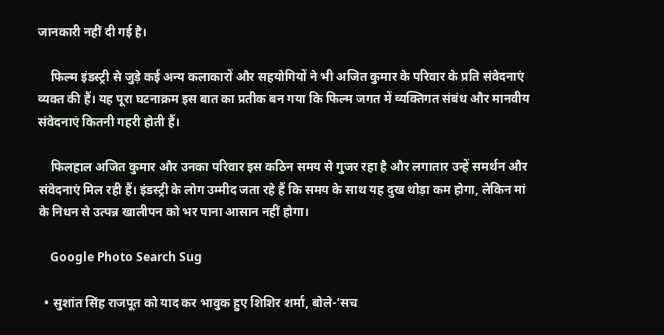जानकारी नहीं दी गई है।

    फिल्म इंडस्ट्री से जुड़े कई अन्य कलाकारों और सहयोगियों ने भी अजित कुमार के परिवार के प्रति संवेदनाएं व्यक्त की हैं। यह पूरा घटनाक्रम इस बात का प्रतीक बन गया कि फिल्म जगत में व्यक्तिगत संबंध और मानवीय संवेदनाएं कितनी गहरी होती हैं।

    फिलहाल अजित कुमार और उनका परिवार इस कठिन समय से गुजर रहा है और लगातार उन्हें समर्थन और संवेदनाएं मिल रही हैं। इंडस्ट्री के लोग उम्मीद जता रहे हैं कि समय के साथ यह दुख थोड़ा कम होगा, लेकिन मां के निधन से उत्पन्न खालीपन को भर पाना आसान नहीं होगा।

    Google Photo Search Sug

  • सुशांत सिंह राजपूत को याद कर भावुक हुए शिशिर शर्मा, बोले-‘सच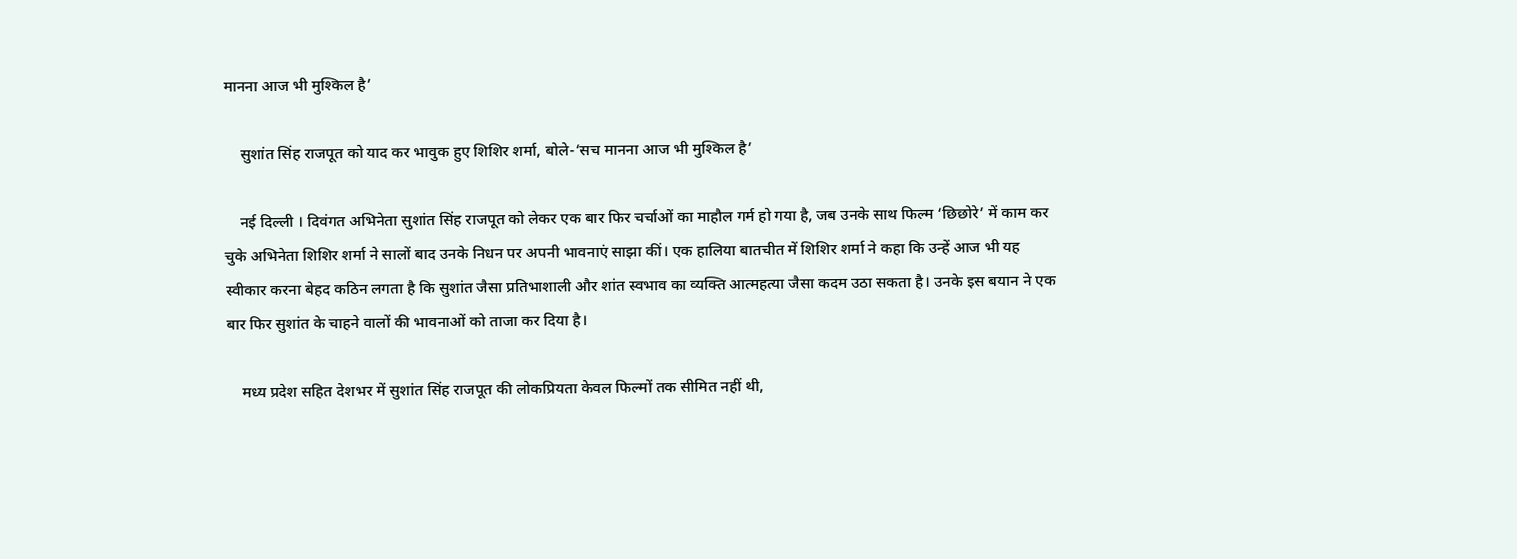मानना आज भी मुश्किल है’

    सुशांत सिंह राजपूत को याद कर भावुक हुए शिशिर शर्मा, बोले-‘सच मानना आज भी मुश्किल है’

    नई दिल्ली । दिवंगत अभिनेता सुशांत सिंह राजपूत को लेकर एक बार फिर चर्चाओं का माहौल गर्म हो गया है, जब उनके साथ फिल्म ‘छिछोरे’ में काम कर चुके अभिनेता शिशिर शर्मा ने सालों बाद उनके निधन पर अपनी भावनाएं साझा कीं। एक हालिया बातचीत में शिशिर शर्मा ने कहा कि उन्हें आज भी यह स्वीकार करना बेहद कठिन लगता है कि सुशांत जैसा प्रतिभाशाली और शांत स्वभाव का व्यक्ति आत्महत्या जैसा कदम उठा सकता है। उनके इस बयान ने एक बार फिर सुशांत के चाहने वालों की भावनाओं को ताजा कर दिया है।

    मध्य प्रदेश सहित देशभर में सुशांत सिंह राजपूत की लोकप्रियता केवल फिल्मों तक सीमित नहीं थी,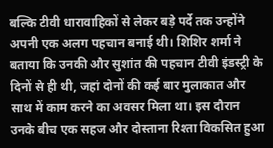बल्कि टीवी धारावाहिकों से लेकर बड़े पर्दे तक उन्होंने अपनी एक अलग पहचान बनाई थी। शिशिर शर्मा ने बताया कि उनकी और सुशांत की पहचान टीवी इंडस्ट्री के दिनों से ही थी, जहां दोनों की कई बार मुलाकात और साथ में काम करने का अवसर मिला था। इस दौरान उनके बीच एक सहज और दोस्ताना रिश्ता विकसित हुआ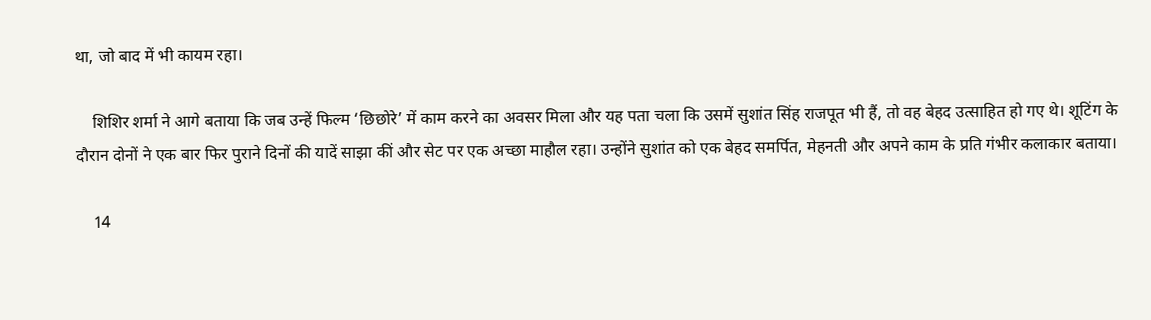था, जो बाद में भी कायम रहा।

    शिशिर शर्मा ने आगे बताया कि जब उन्हें फिल्म ‘छिछोरे’ में काम करने का अवसर मिला और यह पता चला कि उसमें सुशांत सिंह राजपूत भी हैं, तो वह बेहद उत्साहित हो गए थे। शूटिंग के दौरान दोनों ने एक बार फिर पुराने दिनों की यादें साझा कीं और सेट पर एक अच्छा माहौल रहा। उन्होंने सुशांत को एक बेहद समर्पित, मेहनती और अपने काम के प्रति गंभीर कलाकार बताया।

    14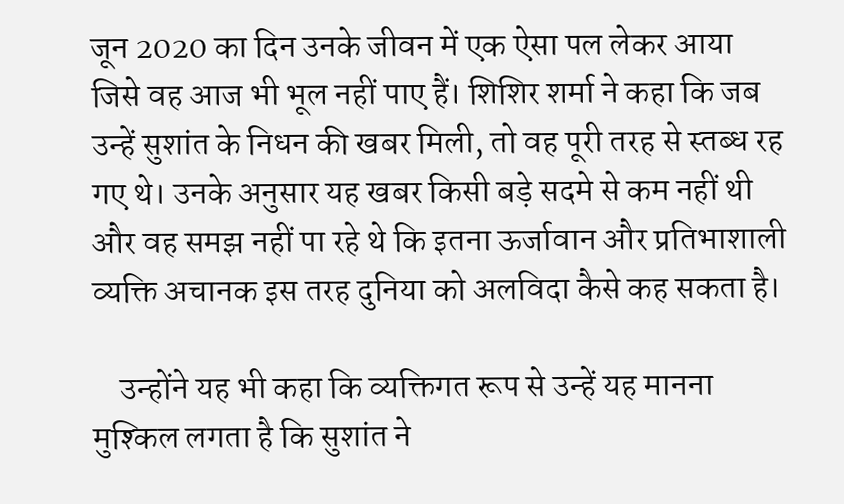जून 2020 का दिन उनके जीवन में एक ऐसा पल लेकर आया जिसे वह आज भी भूल नहीं पाए हैं। शिशिर शर्मा ने कहा कि जब उन्हें सुशांत के निधन की खबर मिली, तो वह पूरी तरह से स्तब्ध रह गए थे। उनके अनुसार यह खबर किसी बड़े सदमे से कम नहीं थी और वह समझ नहीं पा रहे थे कि इतना ऊर्जावान और प्रतिभाशाली व्यक्ति अचानक इस तरह दुनिया को अलविदा कैसे कह सकता है।

    उन्होंने यह भी कहा कि व्यक्तिगत रूप से उन्हें यह मानना मुश्किल लगता है कि सुशांत ने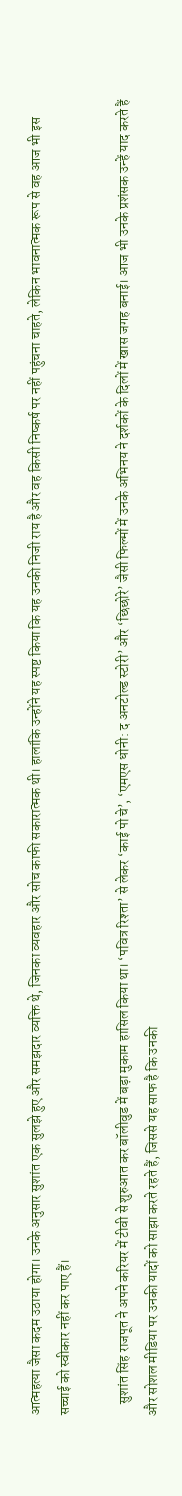आत्महत्या जैसा कदम उठाया होगा। उनके अनुसार सुशांत एक सुलझे हुए और समझदार व्यक्ति थे, जिनका व्यवहार और सोच काफी सकारात्मक थी। हालांकि उन्होंने यह स्पष्ट किया कि यह उनकी निजी राय है और वह किसी निष्कर्ष पर नहीं पहुंचना चाहते, लेकिन भावनात्मक रूप से वह आज भी इस सच्चाई को स्वीकार नहीं कर पाए हैं।

    सुशांत सिंह राजपूत ने अपने करियर में टीवी से शुरुआत कर बॉलीवुड में बड़ा मुकाम हासिल किया था। ‘पवित्र रिश्ता’ से लेकर ‘काई पो चे’, ‘एमएस धोनी: द अनटोल्ड स्टोरी’ और ‘छिछोरे’ जैसी फिल्मों में उनके अभिनय ने दर्शकों के दिलों में खास जगह बनाई। आज भी उनके प्रशंसक उन्हें याद करते हैं और सोशल मीडिया पर उनकी यादों को साझा करते रहते हैं, जिससे यह साफ है कि उनकी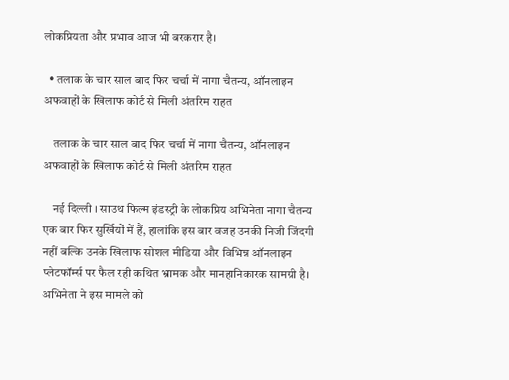लोकप्रियता और प्रभाव आज भी बरकरार है।

  • तलाक के चार साल बाद फिर चर्चा में नागा चैतन्य, ऑनलाइन अफवाहों के खिलाफ कोर्ट से मिली अंतरिम राहत

    तलाक के चार साल बाद फिर चर्चा में नागा चैतन्य, ऑनलाइन अफवाहों के खिलाफ कोर्ट से मिली अंतरिम राहत

    नई दिल्ली । साउथ फिल्म इंडस्ट्री के लोकप्रिय अभिनेता नागा चैतन्य एक बार फिर सुर्खियों में हैं, हालांकि इस बार वजह उनकी निजी जिंदगी नहीं बल्कि उनके खिलाफ सोशल मीडिया और विभिन्न ऑनलाइन प्लेटफॉर्म्स पर फैल रही कथित भ्रामक और मानहानिकारक सामग्री है। अभिनेता ने इस मामले को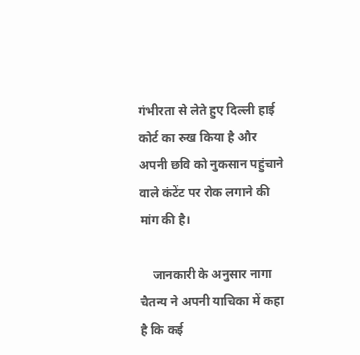गंभीरता से लेते हुए दिल्ली हाई कोर्ट का रुख किया है और अपनी छवि को नुकसान पहुंचाने वाले कंटेंट पर रोक लगाने की मांग की है।

    जानकारी के अनुसार नागा चैतन्य ने अपनी याचिका में कहा है कि कई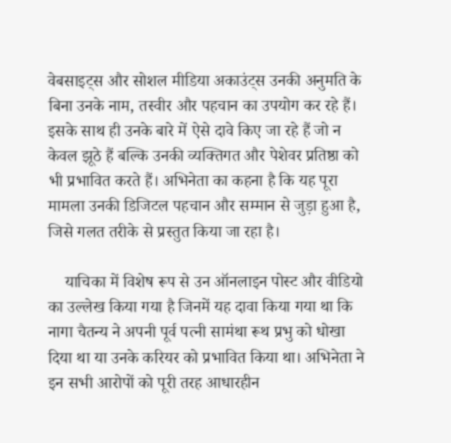वेबसाइट्स और सोशल मीडिया अकाउंट्स उनकी अनुमति के बिना उनके नाम, तस्वीर और पहचान का उपयोग कर रहे हैं। इसके साथ ही उनके बारे में ऐसे दावे किए जा रहे हैं जो न केवल झूठे हैं बल्कि उनकी व्यक्तिगत और पेशेवर प्रतिष्ठा को भी प्रभावित करते हैं। अभिनेता का कहना है कि यह पूरा मामला उनकी डिजिटल पहचान और सम्मान से जुड़ा हुआ है, जिसे गलत तरीके से प्रस्तुत किया जा रहा है।

    याचिका में विशेष रूप से उन ऑनलाइन पोस्ट और वीडियो का उल्लेख किया गया है जिनमें यह दावा किया गया था कि नागा चैतन्य ने अपनी पूर्व पत्नी सामंथा रूथ प्रभु को धोखा दिया था या उनके करियर को प्रभावित किया था। अभिनेता ने इन सभी आरोपों को पूरी तरह आधारहीन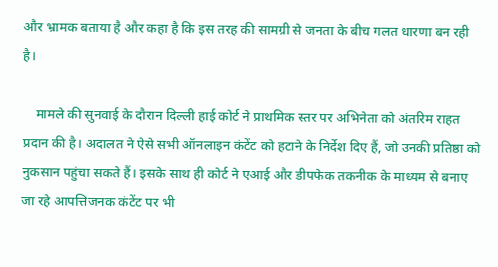और भ्रामक बताया है और कहा है कि इस तरह की सामग्री से जनता के बीच गलत धारणा बन रही है।

    मामले की सुनवाई के दौरान दिल्ली हाई कोर्ट ने प्राथमिक स्तर पर अभिनेता को अंतरिम राहत प्रदान की है। अदालत ने ऐसे सभी ऑनलाइन कंटेंट को हटाने के निर्देश दिए हैं, जो उनकी प्रतिष्ठा को नुकसान पहुंचा सकते हैं। इसके साथ ही कोर्ट ने एआई और डीपफेक तकनीक के माध्यम से बनाए जा रहे आपत्तिजनक कंटेंट पर भी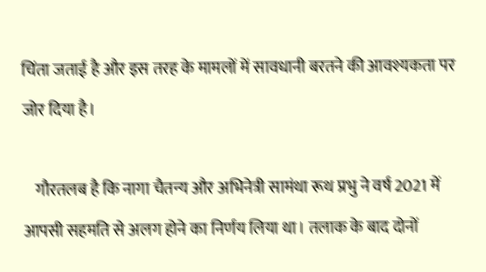चिंता जताई है और इस तरह के मामलों में सावधानी बरतने की आवश्यकता पर जोर दिया है।

    गौरतलब है कि नागा चैतन्य और अभिनेत्री सामंथा रूथ प्रभु ने वर्ष 2021 में आपसी सहमति से अलग होने का निर्णय लिया था। तलाक के बाद दोनों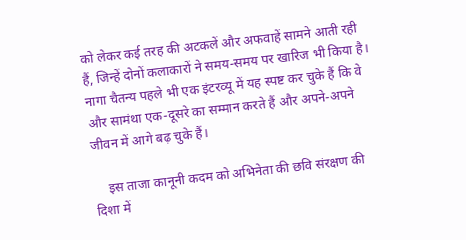को लेकर कई तरह की अटकलें और अफवाहें सामने आती रही हैं, जिन्हें दोनों कलाकारों ने समय-समय पर खारिज भी किया है। नागा चैतन्य पहले भी एक इंटरव्यू में यह स्पष्ट कर चुके हैं कि वे और सामंथा एक-दूसरे का सम्मान करते हैं और अपने-अपने जीवन में आगे बढ़ चुके हैं।

    इस ताजा कानूनी कदम को अभिनेता की छवि संरक्षण की दिशा में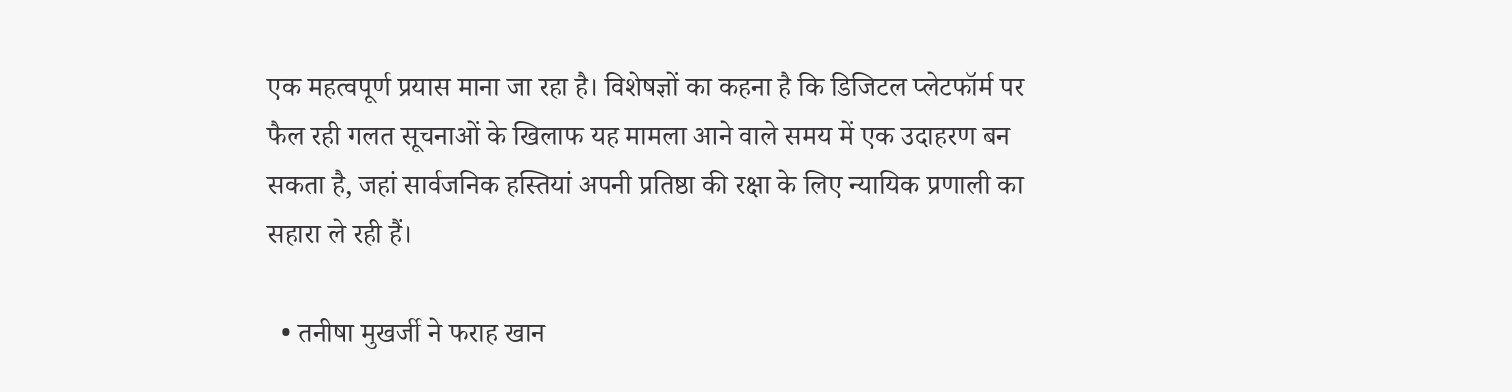एक महत्वपूर्ण प्रयास माना जा रहा है। विशेषज्ञों का कहना है कि डिजिटल प्लेटफॉर्म पर फैल रही गलत सूचनाओं के खिलाफ यह मामला आने वाले समय में एक उदाहरण बन सकता है, जहां सार्वजनिक हस्तियां अपनी प्रतिष्ठा की रक्षा के लिए न्यायिक प्रणाली का सहारा ले रही हैं।

  • तनीषा मुखर्जी ने फराह खान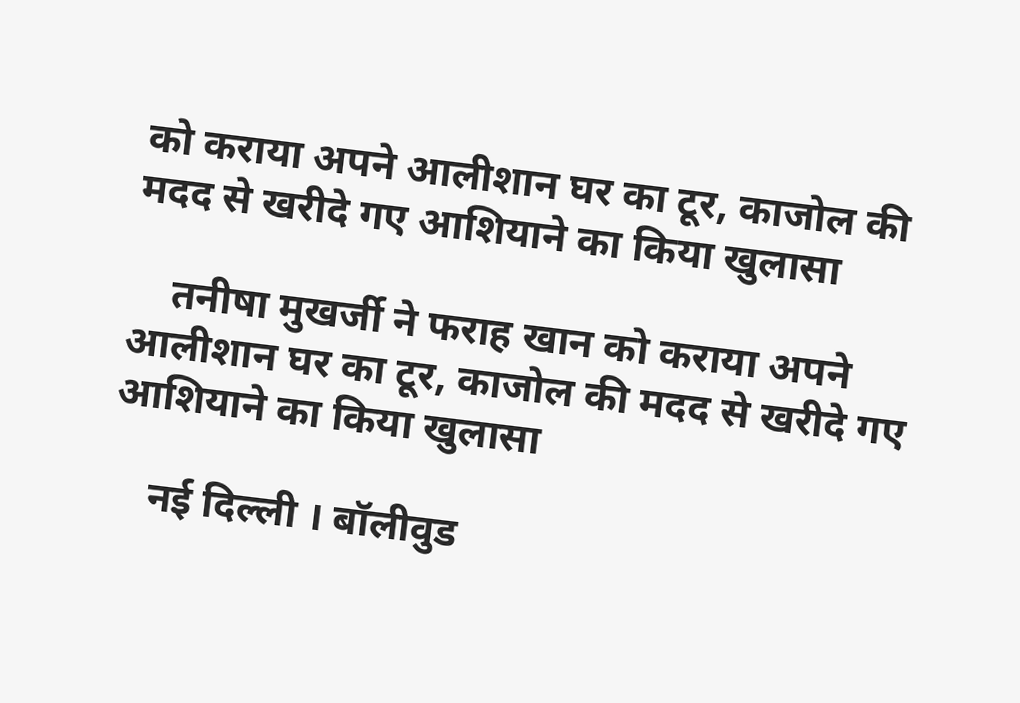को कराया अपने आलीशान घर का टूर, काजोल की मदद से खरीदे गए आशियाने का किया खुलासा

    तनीषा मुखर्जी ने फराह खान को कराया अपने आलीशान घर का टूर, काजोल की मदद से खरीदे गए आशियाने का किया खुलासा

    नई दिल्ली । बॉलीवुड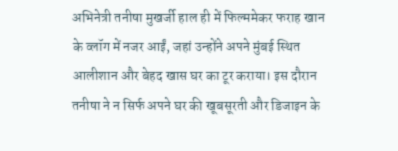अभिनेत्री तनीषा मुखर्जी हाल ही में फिल्ममेकर फराह खान के व्लॉग में नजर आईं, जहां उन्होंने अपने मुंबई स्थित आलीशान और बेहद खास घर का टूर कराया। इस दौरान तनीषा ने न सिर्फ अपने घर की खूबसूरती और डिजाइन के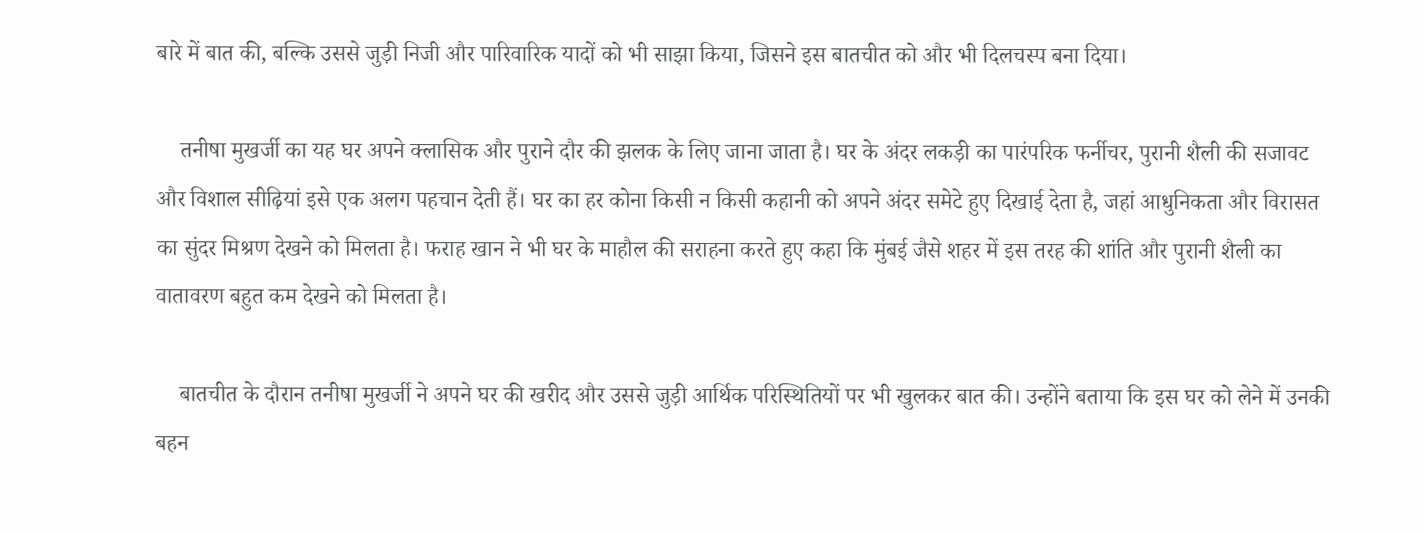बारे में बात की, बल्कि उससे जुड़ी निजी और पारिवारिक यादों को भी साझा किया, जिसने इस बातचीत को और भी दिलचस्प बना दिया।

    तनीषा मुखर्जी का यह घर अपने क्लासिक और पुराने दौर की झलक के लिए जाना जाता है। घर के अंदर लकड़ी का पारंपरिक फर्नीचर, पुरानी शैली की सजावट और विशाल सीढ़ियां इसे एक अलग पहचान देती हैं। घर का हर कोना किसी न किसी कहानी को अपने अंदर समेटे हुए दिखाई देता है, जहां आधुनिकता और विरासत का सुंदर मिश्रण देखने को मिलता है। फराह खान ने भी घर के माहौल की सराहना करते हुए कहा कि मुंबई जैसे शहर में इस तरह की शांति और पुरानी शैली का वातावरण बहुत कम देखने को मिलता है।

    बातचीत के दौरान तनीषा मुखर्जी ने अपने घर की खरीद और उससे जुड़ी आर्थिक परिस्थितियों पर भी खुलकर बात की। उन्होंने बताया कि इस घर को लेने में उनकी बहन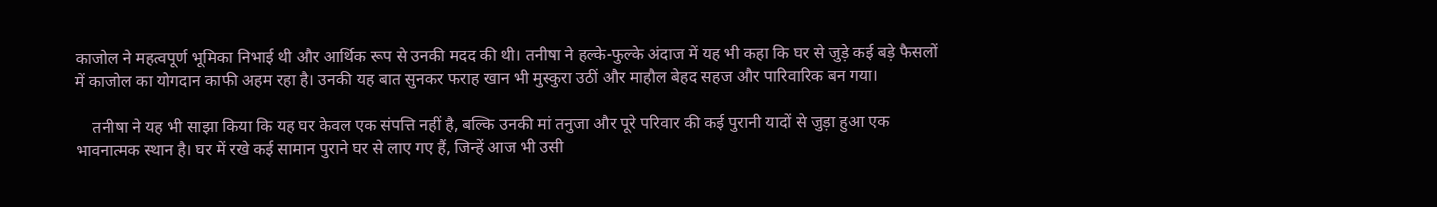काजोल ने महत्वपूर्ण भूमिका निभाई थी और आर्थिक रूप से उनकी मदद की थी। तनीषा ने हल्के-फुल्के अंदाज में यह भी कहा कि घर से जुड़े कई बड़े फैसलों में काजोल का योगदान काफी अहम रहा है। उनकी यह बात सुनकर फराह खान भी मुस्कुरा उठीं और माहौल बेहद सहज और पारिवारिक बन गया।

    तनीषा ने यह भी साझा किया कि यह घर केवल एक संपत्ति नहीं है, बल्कि उनकी मां तनुजा और पूरे परिवार की कई पुरानी यादों से जुड़ा हुआ एक भावनात्मक स्थान है। घर में रखे कई सामान पुराने घर से लाए गए हैं, जिन्हें आज भी उसी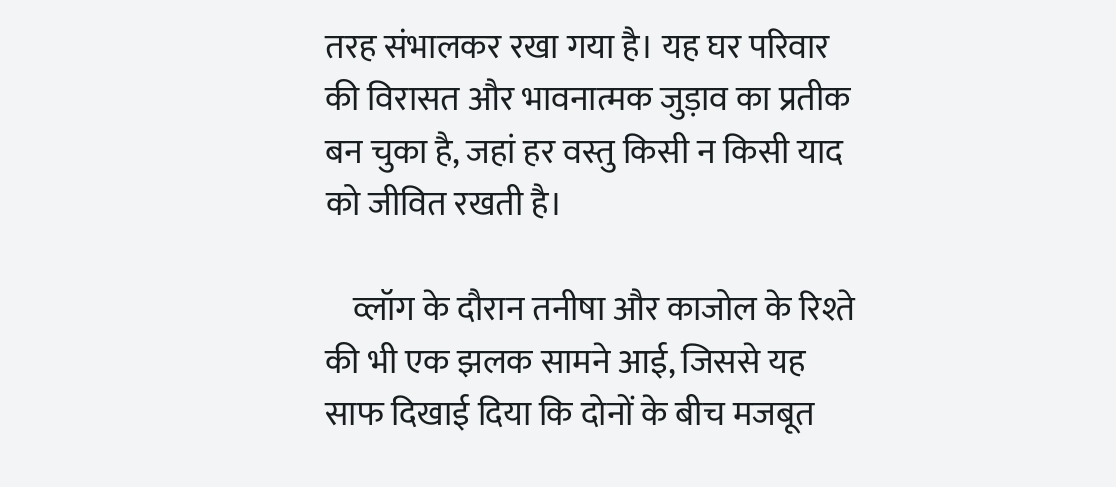तरह संभालकर रखा गया है। यह घर परिवार की विरासत और भावनात्मक जुड़ाव का प्रतीक बन चुका है, जहां हर वस्तु किसी न किसी याद को जीवित रखती है।

    व्लॉग के दौरान तनीषा और काजोल के रिश्ते की भी एक झलक सामने आई, जिससे यह साफ दिखाई दिया कि दोनों के बीच मजबूत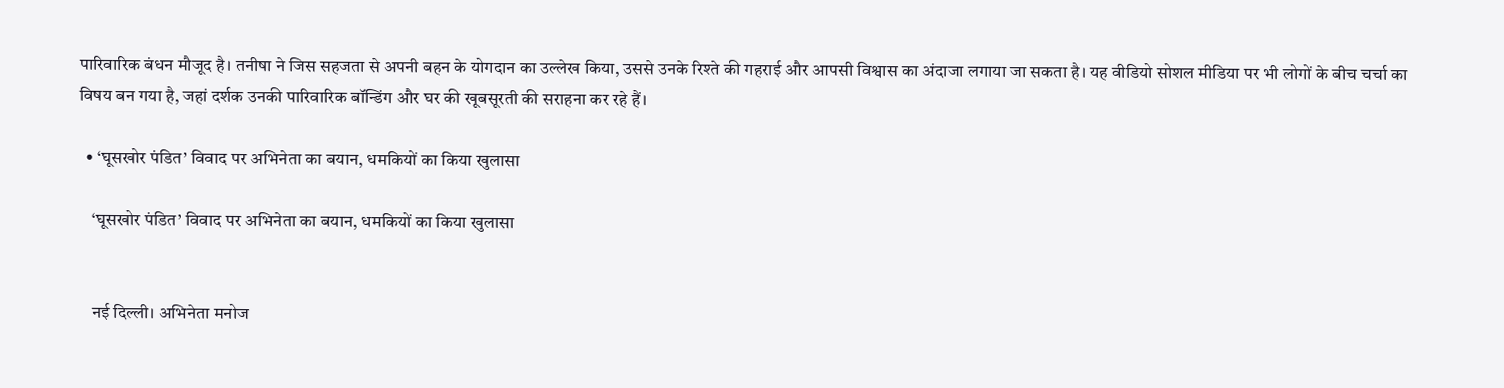पारिवारिक बंधन मौजूद है। तनीषा ने जिस सहजता से अपनी बहन के योगदान का उल्लेख किया, उससे उनके रिश्ते की गहराई और आपसी विश्वास का अंदाजा लगाया जा सकता है। यह वीडियो सोशल मीडिया पर भी लोगों के बीच चर्चा का विषय बन गया है, जहां दर्शक उनकी पारिवारिक बॉन्डिंग और घर की खूबसूरती की सराहना कर रहे हैं।

  • ‘घूसखोर पंडित’ विवाद पर अभिनेता का बयान, धमकियों का किया खुलासा

    ‘घूसखोर पंडित’ विवाद पर अभिनेता का बयान, धमकियों का किया खुलासा


    नई दिल्ली। अभिनेता मनोज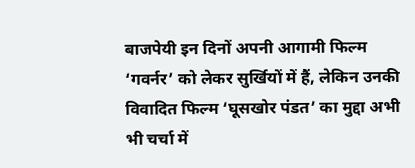बाजपेयी इन दिनों अपनी आगामी फिल्म ‘गवर्नर’ को लेकर सुर्खियों में हैं, लेकिन उनकी विवादित फिल्म ‘घूसखोर पंडत’ का मुद्दा अभी भी चर्चा में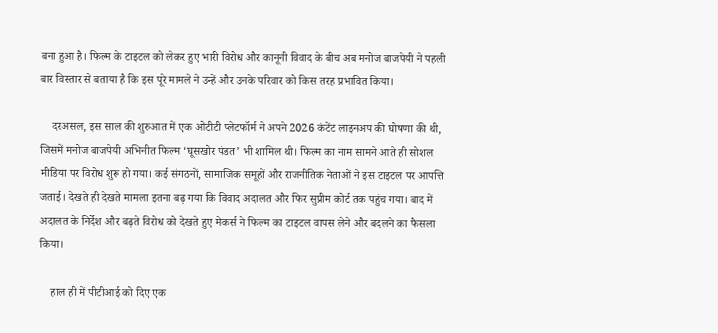बना हुआ है। फिल्म के टाइटल को लेकर हुए भारी विरोध और कानूनी विवाद के बीच अब मनोज बाजपेयी ने पहली बार विस्तार से बताया है कि इस पूरे मामले ने उन्हें और उनके परिवार को किस तरह प्रभावित किया।

    दरअसल, इस साल की शुरुआत में एक ओटीटी प्लेटफॉर्म ने अपने 2026 कंटेंट लाइनअप की घोषणा की थी, जिसमें मनोज बाजपेयी अभिनीत फिल्म ‘घूसखोर पंडत’ भी शामिल थी। फिल्म का नाम सामने आते ही सोशल मीडिया पर विरोध शुरू हो गया। कई संगठनों, सामाजिक समूहों और राजनीतिक नेताओं ने इस टाइटल पर आपत्ति जताई। देखते ही देखते मामला इतना बढ़ गया कि विवाद अदालत और फिर सुप्रीम कोर्ट तक पहुंच गया। बाद में अदालत के निर्देश और बढ़ते विरोध को देखते हुए मेकर्स ने फिल्म का टाइटल वापस लेने और बदलने का फैसला किया।

    हाल ही में पीटीआई को दिए एक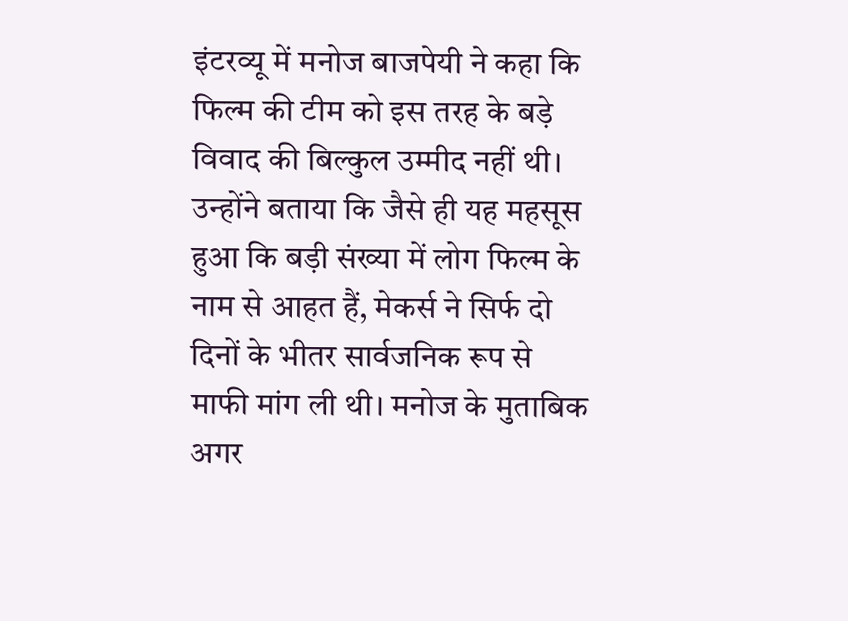इंटरव्यू में मनोज बाजपेयी ने कहा कि फिल्म की टीम को इस तरह के बड़े विवाद की बिल्कुल उम्मीद नहीं थी। उन्होंने बताया कि जैसे ही यह महसूस हुआ कि बड़ी संख्या में लोग फिल्म के नाम से आहत हैं, मेकर्स ने सिर्फ दो दिनों के भीतर सार्वजनिक रूप से माफी मांग ली थी। मनोज के मुताबिक अगर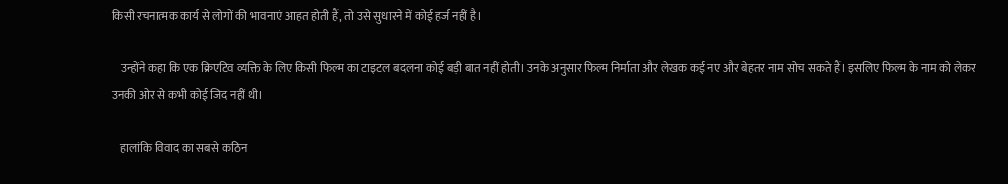किसी रचनात्मक कार्य से लोगों की भावनाएं आहत होती हैं, तो उसे सुधारने में कोई हर्ज नहीं है।

    उन्होंने कहा कि एक क्रिएटिव व्यक्ति के लिए किसी फिल्म का टाइटल बदलना कोई बड़ी बात नहीं होती। उनके अनुसार फिल्म निर्माता और लेखक कई नए और बेहतर नाम सोच सकते हैं। इसलिए फिल्म के नाम को लेकर उनकी ओर से कभी कोई जिद नहीं थी।

    हालांकि विवाद का सबसे कठिन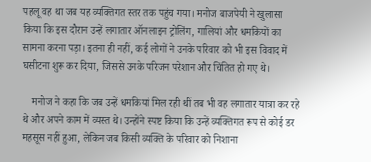पहलू वह था जब यह व्यक्तिगत स्तर तक पहुंच गया। मनोज बाजपेयी ने खुलासा किया कि इस दौरान उन्हें लगातार ऑनलाइन ट्रोलिंग, गालियां और धमकियों का सामना करना पड़ा। इतना ही नहीं, कई लोगों ने उनके परिवार को भी इस विवाद में घसीटना शुरू कर दिया, जिससे उनके परिजन परेशान और चिंतित हो गए थे।

    मनोज ने कहा कि जब उन्हें धमकियां मिल रही थीं तब भी वह लगातार यात्रा कर रहे थे और अपने काम में व्यस्त थे। उन्होंने स्पष्ट किया कि उन्हें व्यक्तिगत रूप से कोई डर महसूस नहीं हुआ, लेकिन जब किसी व्यक्ति के परिवार को निशाना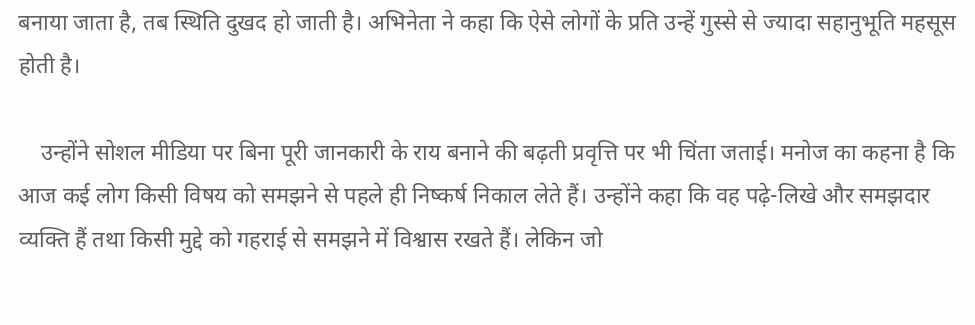बनाया जाता है, तब स्थिति दुखद हो जाती है। अभिनेता ने कहा कि ऐसे लोगों के प्रति उन्हें गुस्से से ज्यादा सहानुभूति महसूस होती है।

    उन्होंने सोशल मीडिया पर बिना पूरी जानकारी के राय बनाने की बढ़ती प्रवृत्ति पर भी चिंता जताई। मनोज का कहना है कि आज कई लोग किसी विषय को समझने से पहले ही निष्कर्ष निकाल लेते हैं। उन्होंने कहा कि वह पढ़े-लिखे और समझदार व्यक्ति हैं तथा किसी मुद्दे को गहराई से समझने में विश्वास रखते हैं। लेकिन जो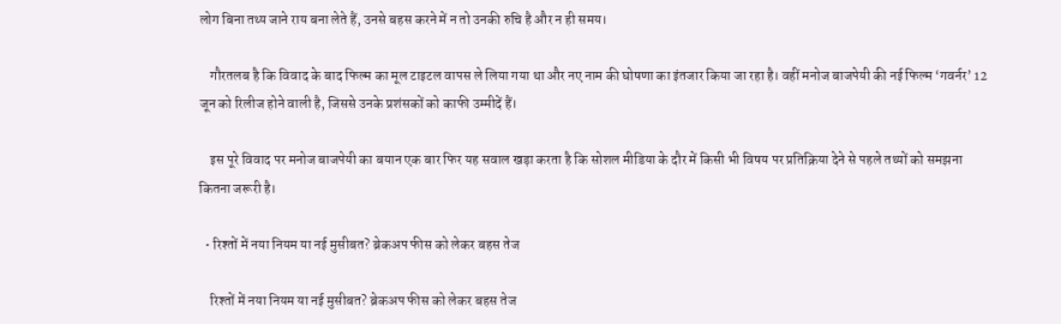लोग बिना तथ्य जाने राय बना लेते हैं, उनसे बहस करने में न तो उनकी रुचि है और न ही समय।

    गौरतलब है कि विवाद के बाद फिल्म का मूल टाइटल वापस ले लिया गया था और नए नाम की घोषणा का इंतजार किया जा रहा है। वहीं मनोज बाजपेयी की नई फिल्म ‘गवर्नर’ 12 जून को रिलीज होने वाली है, जिससे उनके प्रशंसकों को काफी उम्मीदें हैं।

    इस पूरे विवाद पर मनोज बाजपेयी का बयान एक बार फिर यह सवाल खड़ा करता है कि सोशल मीडिया के दौर में किसी भी विषय पर प्रतिक्रिया देने से पहले तथ्यों को समझना कितना जरूरी है।

  • रिश्तों में नया नियम या नई मुसीबत? ब्रेकअप फीस को लेकर बहस तेज

    रिश्तों में नया नियम या नई मुसीबत? ब्रेकअप फीस को लेकर बहस तेज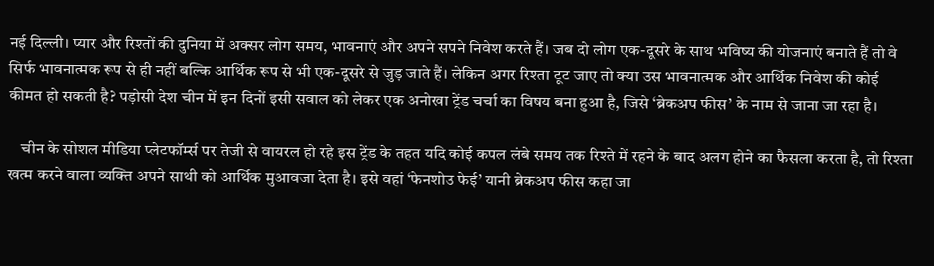नई दिल्ली। प्यार और रिश्तों की दुनिया में अक्सर लोग समय, भावनाएं और अपने सपने निवेश करते हैं। जब दो लोग एक-दूसरे के साथ भविष्य की योजनाएं बनाते हैं तो वे सिर्फ भावनात्मक रूप से ही नहीं बल्कि आर्थिक रूप से भी एक-दूसरे से जुड़ जाते हैं। लेकिन अगर रिश्ता टूट जाए तो क्या उस भावनात्मक और आर्थिक निवेश की कोई कीमत हो सकती है? पड़ोसी देश चीन में इन दिनों इसी सवाल को लेकर एक अनोखा ट्रेंड चर्चा का विषय बना हुआ है, जिसे ‘ब्रेकअप फीस’ के नाम से जाना जा रहा है।

    चीन के सोशल मीडिया प्लेटफॉर्म्स पर तेजी से वायरल हो रहे इस ट्रेंड के तहत यदि कोई कपल लंबे समय तक रिश्ते में रहने के बाद अलग होने का फैसला करता है, तो रिश्ता खत्म करने वाला व्यक्ति अपने साथी को आर्थिक मुआवजा देता है। इसे वहां ‘फेनशोउ फेई’ यानी ब्रेकअप फीस कहा जा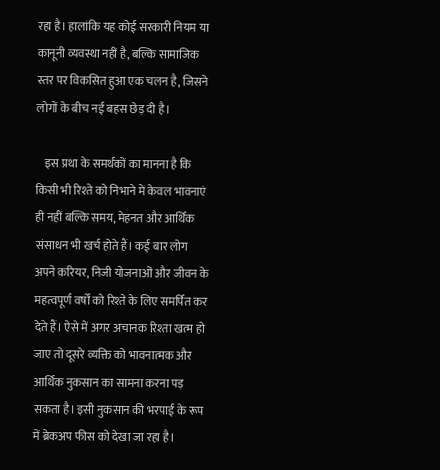रहा है। हालांकि यह कोई सरकारी नियम या कानूनी व्यवस्था नहीं है, बल्कि सामाजिक स्तर पर विकसित हुआ एक चलन है, जिसने लोगों के बीच नई बहस छेड़ दी है।

    इस प्रथा के समर्थकों का मानना है कि किसी भी रिश्ते को निभाने में केवल भावनाएं ही नहीं बल्कि समय, मेहनत और आर्थिक संसाधन भी खर्च होते हैं। कई बार लोग अपने करियर, निजी योजनाओं और जीवन के महत्वपूर्ण वर्षों को रिश्ते के लिए समर्पित कर देते हैं। ऐसे में अगर अचानक रिश्ता खत्म हो जाए तो दूसरे व्यक्ति को भावनात्मक और आर्थिक नुकसान का सामना करना पड़ सकता है। इसी नुकसान की भरपाई के रूप में ब्रेकअप फीस को देखा जा रहा है।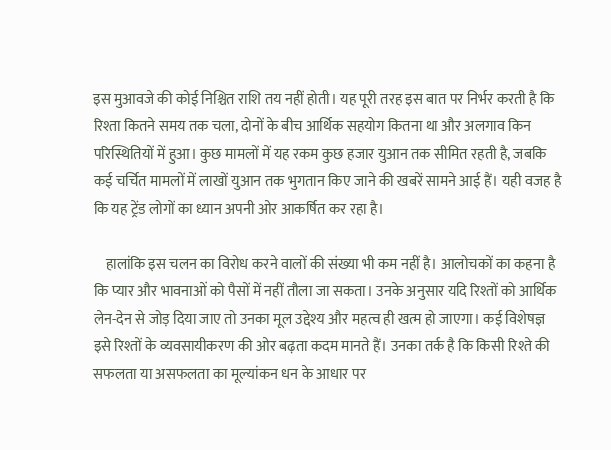इस मुआवजे की कोई निश्चित राशि तय नहीं होती। यह पूरी तरह इस बात पर निर्भर करती है कि रिश्ता कितने समय तक चला, दोनों के बीच आर्थिक सहयोग कितना था और अलगाव किन परिस्थितियों में हुआ। कुछ मामलों में यह रकम कुछ हजार युआन तक सीमित रहती है, जबकि कई चर्चित मामलों में लाखों युआन तक भुगतान किए जाने की खबरें सामने आई हैं। यही वजह है कि यह ट्रेंड लोगों का ध्यान अपनी ओर आकर्षित कर रहा है।

    हालांकि इस चलन का विरोध करने वालों की संख्या भी कम नहीं है। आलोचकों का कहना है कि प्यार और भावनाओं को पैसों में नहीं तौला जा सकता। उनके अनुसार यदि रिश्तों को आर्थिक लेन-देन से जोड़ दिया जाए तो उनका मूल उद्देश्य और महत्व ही खत्म हो जाएगा। कई विशेषज्ञ इसे रिश्तों के व्यवसायीकरण की ओर बढ़ता कदम मानते हैं। उनका तर्क है कि किसी रिश्ते की सफलता या असफलता का मूल्यांकन धन के आधार पर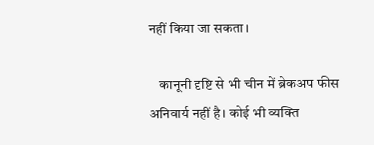नहीं किया जा सकता।

    कानूनी दृष्टि से भी चीन में ब्रेकअप फीस अनिवार्य नहीं है। कोई भी व्यक्ति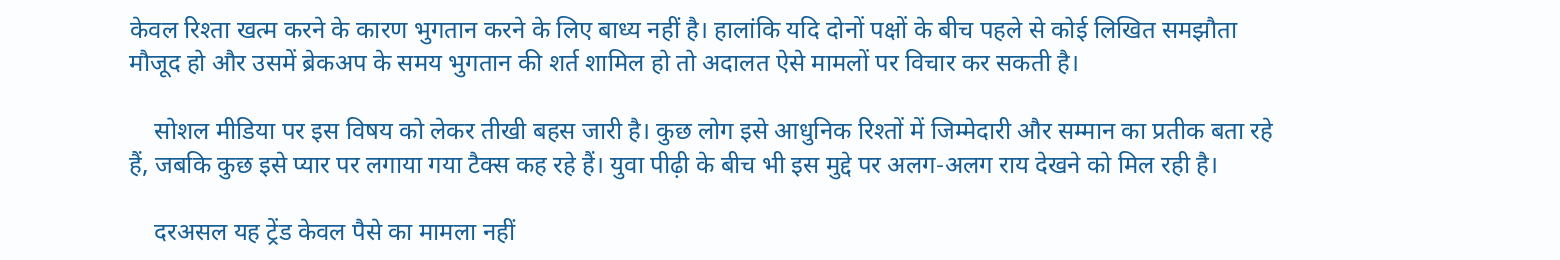केवल रिश्ता खत्म करने के कारण भुगतान करने के लिए बाध्य नहीं है। हालांकि यदि दोनों पक्षों के बीच पहले से कोई लिखित समझौता मौजूद हो और उसमें ब्रेकअप के समय भुगतान की शर्त शामिल हो तो अदालत ऐसे मामलों पर विचार कर सकती है।

    सोशल मीडिया पर इस विषय को लेकर तीखी बहस जारी है। कुछ लोग इसे आधुनिक रिश्तों में जिम्मेदारी और सम्मान का प्रतीक बता रहे हैं, जबकि कुछ इसे प्यार पर लगाया गया टैक्स कह रहे हैं। युवा पीढ़ी के बीच भी इस मुद्दे पर अलग-अलग राय देखने को मिल रही है।

    दरअसल यह ट्रेंड केवल पैसे का मामला नहीं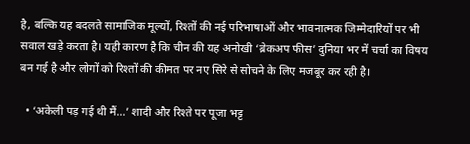है, बल्कि यह बदलते सामाजिक मूल्यों, रिश्तों की नई परिभाषाओं और भावनात्मक जिम्मेदारियों पर भी सवाल खड़े करता है। यही कारण है कि चीन की यह अनोखी ‘ब्रेकअप फीस’ दुनिया भर में चर्चा का विषय बन गई है और लोगों को रिश्तों की कीमत पर नए सिरे से सोचने के लिए मजबूर कर रही है।

  • ‘अकेली पड़ गई थी मैं…’ शादी और रिश्ते पर पूजा भट्ट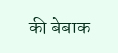की बेबाक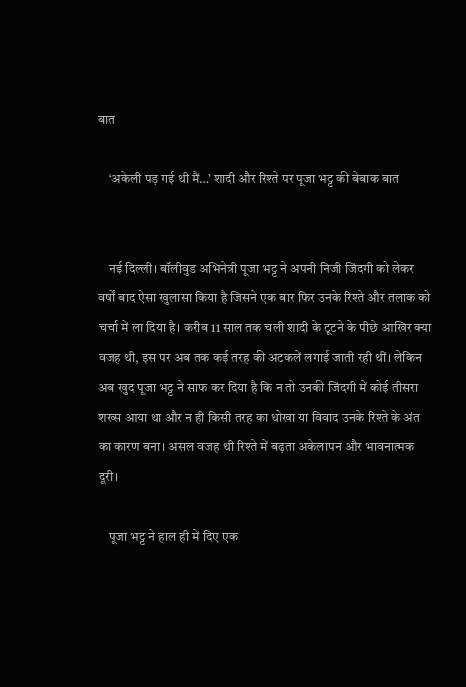बात

    ‘अकेली पड़ गई थी मैं…’ शादी और रिश्ते पर पूजा भट्ट की बेबाक बात


    नई दिल्ली। बॉलीवुड अभिनेत्री पूजा भट्ट ने अपनी निजी जिंदगी को लेकर वर्षों बाद ऐसा खुलासा किया है जिसने एक बार फिर उनके रिश्ते और तलाक को चर्चा में ला दिया है। करीब 11 साल तक चली शादी के टूटने के पीछे आखिर क्या वजह थी, इस पर अब तक कई तरह की अटकलें लगाई जाती रही थीं। लेकिन अब खुद पूजा भट्ट ने साफ कर दिया है कि न तो उनकी जिंदगी में कोई तीसरा शख्स आया था और न ही किसी तरह का धोखा या विवाद उनके रिश्ते के अंत का कारण बना। असल वजह थी रिश्ते में बढ़ता अकेलापन और भावनात्मक दूरी।

    पूजा भट्ट ने हाल ही में दिए एक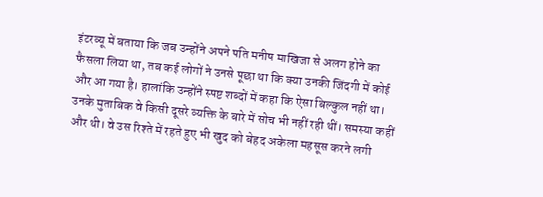इंटरव्यू में बताया कि जब उन्होंने अपने पति मनीष माखिजा से अलग होने का फैसला लिया था, तब कई लोगों ने उनसे पूछा था कि क्या उनकी जिंदगी में कोई और आ गया है। हालांकि उन्होंने स्पष्ट शब्दों में कहा कि ऐसा बिल्कुल नहीं था। उनके मुताबिक वे किसी दूसरे व्यक्ति के बारे में सोच भी नहीं रही थीं। समस्या कहीं और थी। वे उस रिश्ते में रहते हुए भी खुद को बेहद अकेला महसूस करने लगी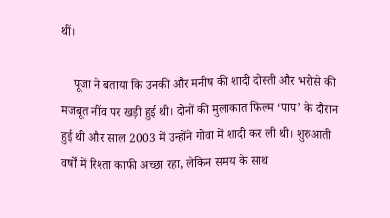थीं।

    पूजा ने बताया कि उनकी और मनीष की शादी दोस्ती और भरोसे की मजबूत नींव पर खड़ी हुई थी। दोनों की मुलाकात फिल्म ‘पाप’ के दौरान हुई थी और साल 2003 में उन्होंने गोवा में शादी कर ली थी। शुरुआती वर्षों में रिश्ता काफी अच्छा रहा, लेकिन समय के साथ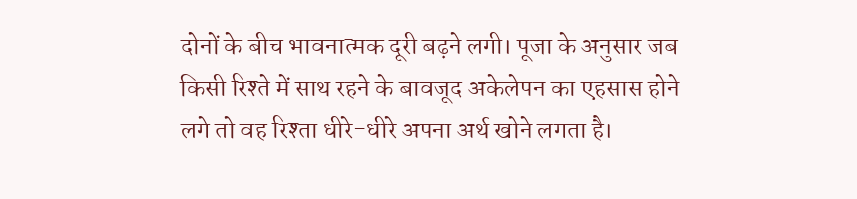दोनों के बीच भावनात्मक दूरी बढ़ने लगी। पूजा के अनुसार जब किसी रिश्ते में साथ रहने के बावजूद अकेलेपन का एहसास होने लगे तो वह रिश्ता धीरे-धीरे अपना अर्थ खोने लगता है।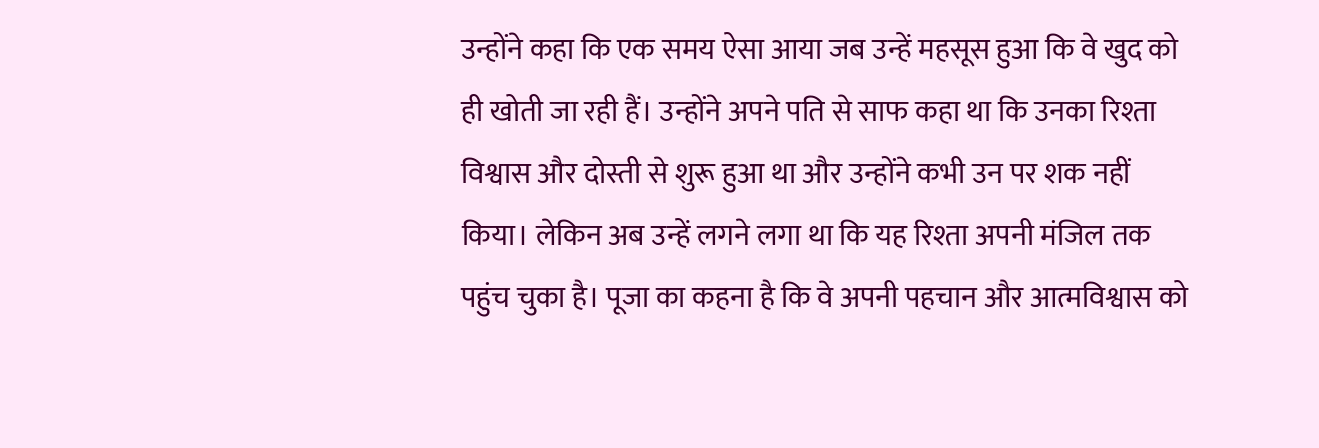उन्होंने कहा कि एक समय ऐसा आया जब उन्हें महसूस हुआ कि वे खुद को ही खोती जा रही हैं। उन्होंने अपने पति से साफ कहा था कि उनका रिश्ता विश्वास और दोस्ती से शुरू हुआ था और उन्होंने कभी उन पर शक नहीं किया। लेकिन अब उन्हें लगने लगा था कि यह रिश्ता अपनी मंजिल तक पहुंच चुका है। पूजा का कहना है कि वे अपनी पहचान और आत्मविश्वास को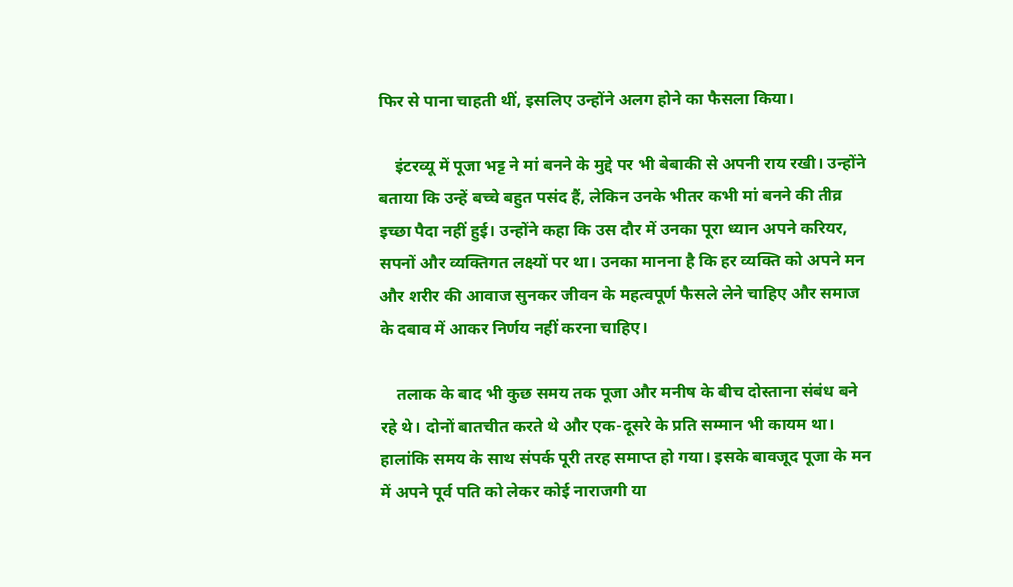फिर से पाना चाहती थीं, इसलिए उन्होंने अलग होने का फैसला किया।

    इंटरव्यू में पूजा भट्ट ने मां बनने के मुद्दे पर भी बेबाकी से अपनी राय रखी। उन्होंने बताया कि उन्हें बच्चे बहुत पसंद हैं, लेकिन उनके भीतर कभी मां बनने की तीव्र इच्छा पैदा नहीं हुई। उन्होंने कहा कि उस दौर में उनका पूरा ध्यान अपने करियर, सपनों और व्यक्तिगत लक्ष्यों पर था। उनका मानना है कि हर व्यक्ति को अपने मन और शरीर की आवाज सुनकर जीवन के महत्वपूर्ण फैसले लेने चाहिए और समाज के दबाव में आकर निर्णय नहीं करना चाहिए।

    तलाक के बाद भी कुछ समय तक पूजा और मनीष के बीच दोस्ताना संबंध बने रहे थे। दोनों बातचीत करते थे और एक-दूसरे के प्रति सम्मान भी कायम था। हालांकि समय के साथ संपर्क पूरी तरह समाप्त हो गया। इसके बावजूद पूजा के मन में अपने पूर्व पति को लेकर कोई नाराजगी या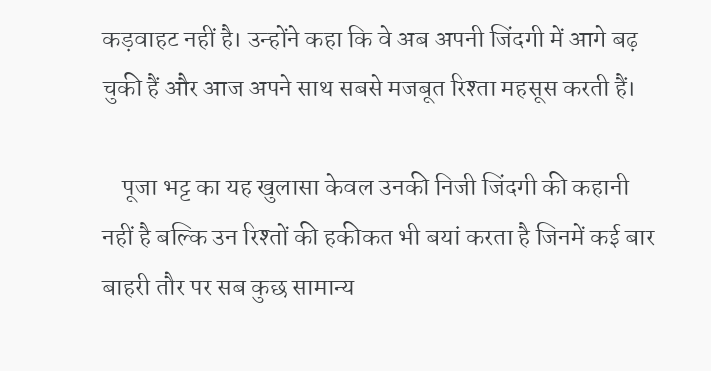कड़वाहट नहीं है। उन्होंने कहा कि वे अब अपनी जिंदगी में आगे बढ़ चुकी हैं और आज अपने साथ सबसे मजबूत रिश्ता महसूस करती हैं।

    पूजा भट्ट का यह खुलासा केवल उनकी निजी जिंदगी की कहानी नहीं है बल्कि उन रिश्तों की हकीकत भी बयां करता है जिनमें कई बार बाहरी तौर पर सब कुछ सामान्य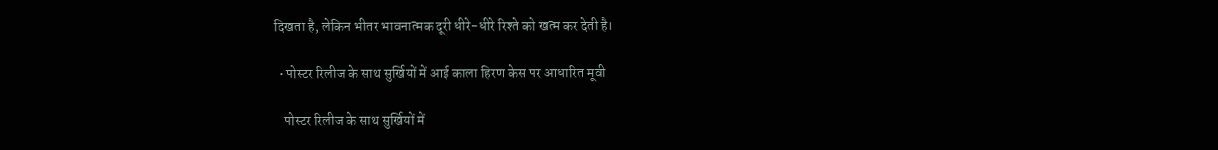दिखता है, लेकिन भीतर भावनात्मक दूरी धीरे-धीरे रिश्ते को खत्म कर देती है।

  • पोस्टर रिलीज के साथ सुर्खियों में आई काला हिरण केस पर आधारित मूवी

    पोस्टर रिलीज के साथ सुर्खियों में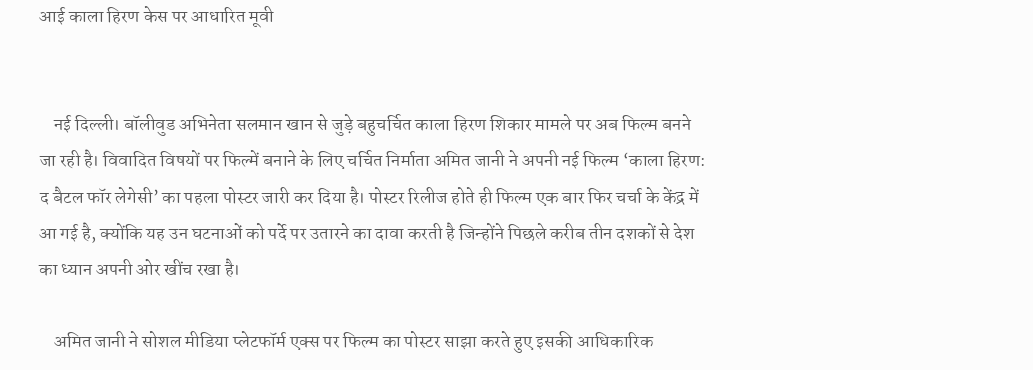आई काला हिरण केस पर आधारित मूवी


    नई दिल्ली। बॉलीवुड अभिनेता सलमान खान से जुड़े बहुचर्चित काला हिरण शिकार मामले पर अब फिल्म बनने जा रही है। विवादित विषयों पर फिल्में बनाने के लिए चर्चित निर्माता अमित जानी ने अपनी नई फिल्म ‘काला हिरण: द बैटल फॉर लेगेसी’ का पहला पोस्टर जारी कर दिया है। पोस्टर रिलीज होते ही फिल्म एक बार फिर चर्चा के केंद्र में आ गई है, क्योंकि यह उन घटनाओं को पर्दे पर उतारने का दावा करती है जिन्होंने पिछले करीब तीन दशकों से देश का ध्यान अपनी ओर खींच रखा है।

    अमित जानी ने सोशल मीडिया प्लेटफॉर्म एक्स पर फिल्म का पोस्टर साझा करते हुए इसकी आधिकारिक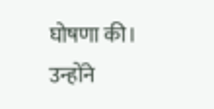घोषणा की। उन्होंने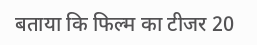बताया कि फिल्म का टीजर 20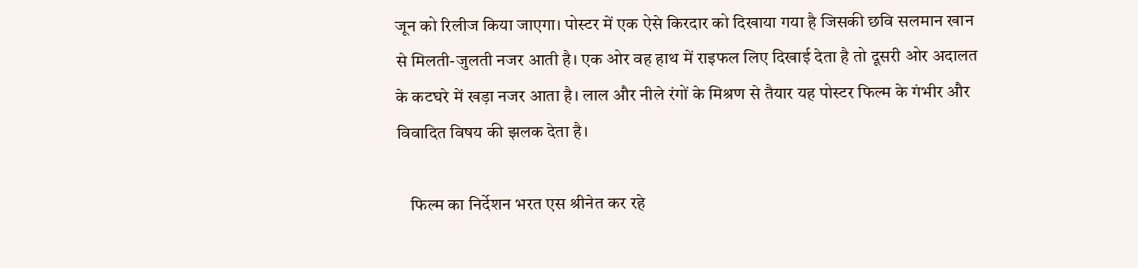जून को रिलीज किया जाएगा। पोस्टर में एक ऐसे किरदार को दिखाया गया है जिसकी छवि सलमान खान से मिलती-जुलती नजर आती है। एक ओर वह हाथ में राइफल लिए दिखाई देता है तो दूसरी ओर अदालत के कटघरे में खड़ा नजर आता है। लाल और नीले रंगों के मिश्रण से तैयार यह पोस्टर फिल्म के गंभीर और विवादित विषय की झलक देता है।

    फिल्म का निर्देशन भरत एस श्रीनेत कर रहे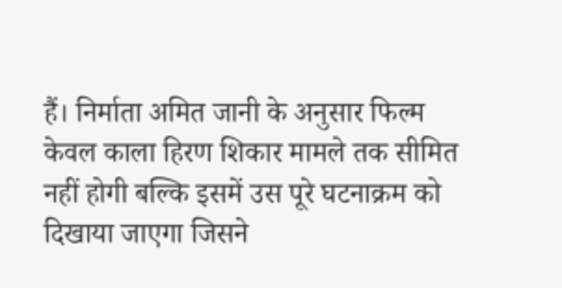हैं। निर्माता अमित जानी के अनुसार फिल्म केवल काला हिरण शिकार मामले तक सीमित नहीं होगी बल्कि इसमें उस पूरे घटनाक्रम को दिखाया जाएगा जिसने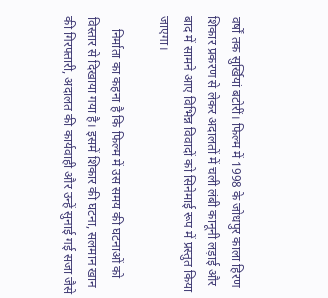वर्षों तक सुर्खियां बटोरीं। फिल्म में 1998 के जोधपुर काला हिरण शिकार प्रकरण से लेकर अदालतों में चली लंबी कानूनी लड़ाई और बाद में सामने आए विभिन्न विवादों को सिनेमाई रूप में प्रस्तुत किया जाएगा।

    निर्माता का कहना है कि फिल्म में उस समय की घटनाओं को विस्तार से दिखाया गया है। इसमें शिकार की घटना, सलमान खान की गिरफ्तारी, अदालत की कार्यवाही और उन्हें सुनाई गई सजा जैसे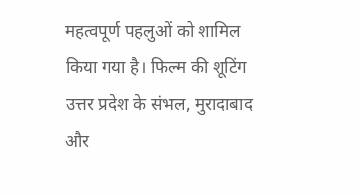महत्वपूर्ण पहलुओं को शामिल किया गया है। फिल्म की शूटिंग उत्तर प्रदेश के संभल, मुरादाबाद और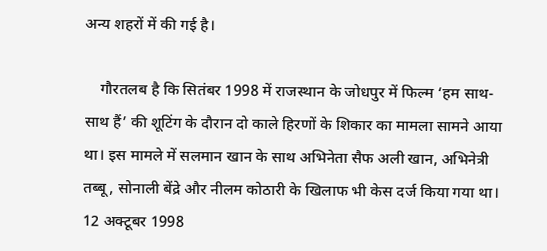अन्य शहरों में की गई है।

    गौरतलब है कि सितंबर 1998 में राजस्थान के जोधपुर में फिल्म ‘हम साथ-साथ हैं’ की शूटिंग के दौरान दो काले हिरणों के शिकार का मामला सामने आया था। इस मामले में सलमान खान के साथ अभिनेता सैफ अली खान, अभिनेत्री तब्बू, सोनाली बेंद्रे और नीलम कोठारी के खिलाफ भी केस दर्ज किया गया था। 12 अक्टूबर 1998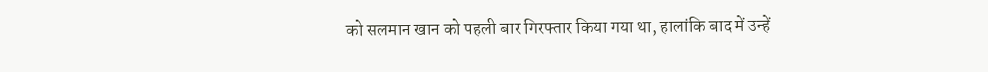को सलमान खान को पहली बार गिरफ्तार किया गया था, हालांकि बाद में उन्हें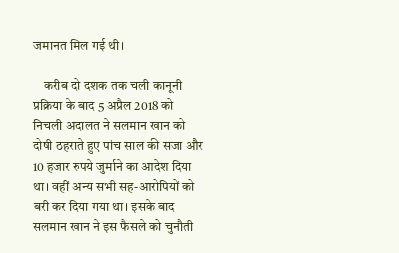जमानत मिल गई थी।

    करीब दो दशक तक चली कानूनी प्रक्रिया के बाद 5 अप्रैल 2018 को निचली अदालत ने सलमान खान को दोषी ठहराते हुए पांच साल की सजा और 10 हजार रुपये जुर्माने का आदेश दिया था। वहीं अन्य सभी सह-आरोपियों को बरी कर दिया गया था। इसके बाद सलमान खान ने इस फैसले को चुनौती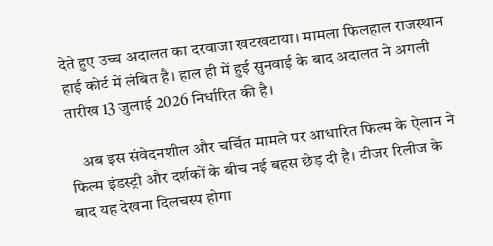देते हुए उच्च अदालत का दरवाजा खटखटाया। मामला फिलहाल राजस्थान हाई कोर्ट में लंबित है। हाल ही में हुई सुनवाई के बाद अदालत ने अगली तारीख 13 जुलाई 2026 निर्धारित की है।

    अब इस संवेदनशील और चर्चित मामले पर आधारित फिल्म के ऐलान ने फिल्म इंडस्ट्री और दर्शकों के बीच नई बहस छेड़ दी है। टीजर रिलीज के बाद यह देखना दिलचस्प होगा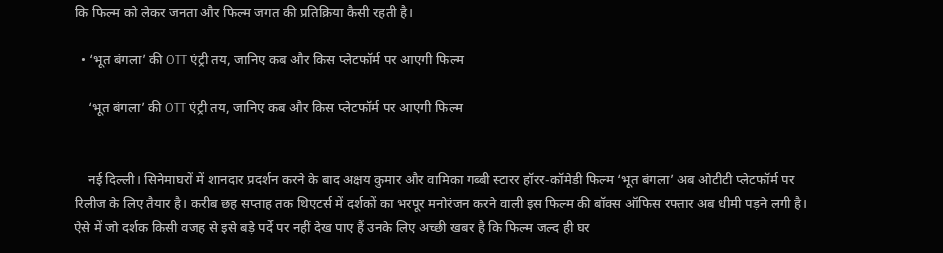कि फिल्म को लेकर जनता और फिल्म जगत की प्रतिक्रिया कैसी रहती है।

  • ‘भूत बंगला’ की OTT एंट्री तय, जानिए कब और किस प्लेटफॉर्म पर आएगी फिल्म

    ‘भूत बंगला’ की OTT एंट्री तय, जानिए कब और किस प्लेटफॉर्म पर आएगी फिल्म


    नई दिल्ली। सिनेमाघरों में शानदार प्रदर्शन करने के बाद अक्षय कुमार और वामिका गब्बी स्टारर हॉरर-कॉमेडी फिल्म ‘भूत बंगला’ अब ओटीटी प्लेटफॉर्म पर रिलीज के लिए तैयार है। करीब छह सप्ताह तक थिएटर्स में दर्शकों का भरपूर मनोरंजन करने वाली इस फिल्म की बॉक्स ऑफिस रफ्तार अब धीमी पड़ने लगी है। ऐसे में जो दर्शक किसी वजह से इसे बड़े पर्दे पर नहीं देख पाए हैं उनके लिए अच्छी खबर है कि फिल्म जल्द ही घर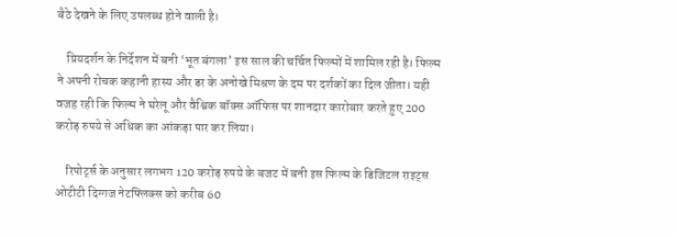बैठे देखने के लिए उपलब्ध होने वाली है।

    प्रियदर्शन के निर्देशन में बनी ‘भूत बंगला’ इस साल की चर्चित फिल्मों में शामिल रही है। फिल्म ने अपनी रोचक कहानी हास्य और डर के अनोखे मिश्रण के दम पर दर्शकों का दिल जीता। यही वजह रही कि फिल्म ने घरेलू और वैश्विक बॉक्स ऑफिस पर शानदार कारोबार करते हुए 200 करोड़ रुपये से अधिक का आंकड़ा पार कर लिया।

    रिपोर्ट्स के अनुसार लगभग 120 करोड़ रुपये के बजट में बनी इस फिल्म के डिजिटल राइट्स ओटीटी दिग्गज नेटफ्लिक्स को करीब 60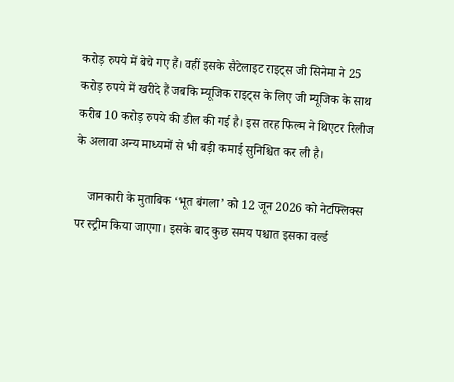करोड़ रुपये में बेचे गए हैं। वहीं इसके सैटेलाइट राइट्स जी सिनेमा ने 25 करोड़ रुपये में खरीदे हैं जबकि म्यूजिक राइट्स के लिए जी म्यूजिक के साथ करीब 10 करोड़ रुपये की डील की गई है। इस तरह फिल्म ने थिएटर रिलीज के अलावा अन्य माध्यमों से भी बड़ी कमाई सुनिश्चित कर ली है।

    जानकारी के मुताबिक ‘भूत बंगला’ को 12 जून 2026 को नेटफ्लिक्स पर स्ट्रीम किया जाएगा। इसके बाद कुछ समय पश्चात इसका वर्ल्ड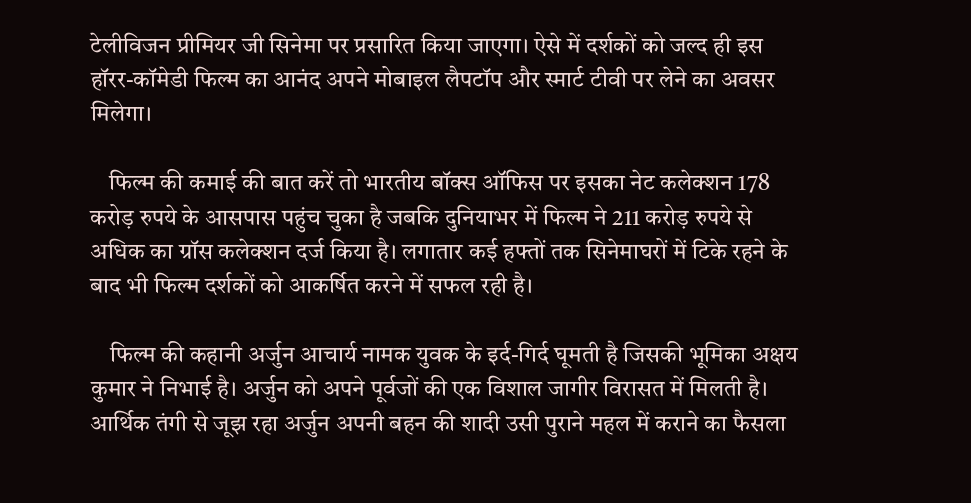टेलीविजन प्रीमियर जी सिनेमा पर प्रसारित किया जाएगा। ऐसे में दर्शकों को जल्द ही इस हॉरर-कॉमेडी फिल्म का आनंद अपने मोबाइल लैपटॉप और स्मार्ट टीवी पर लेने का अवसर मिलेगा।

    फिल्म की कमाई की बात करें तो भारतीय बॉक्स ऑफिस पर इसका नेट कलेक्शन 178 करोड़ रुपये के आसपास पहुंच चुका है जबकि दुनियाभर में फिल्म ने 211 करोड़ रुपये से अधिक का ग्रॉस कलेक्शन दर्ज किया है। लगातार कई हफ्तों तक सिनेमाघरों में टिके रहने के बाद भी फिल्म दर्शकों को आकर्षित करने में सफल रही है।

    फिल्म की कहानी अर्जुन आचार्य नामक युवक के इर्द-गिर्द घूमती है जिसकी भूमिका अक्षय कुमार ने निभाई है। अर्जुन को अपने पूर्वजों की एक विशाल जागीर विरासत में मिलती है। आर्थिक तंगी से जूझ रहा अर्जुन अपनी बहन की शादी उसी पुराने महल में कराने का फैसला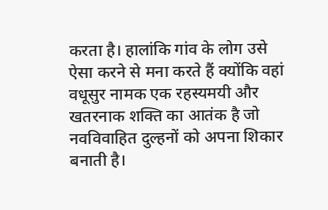करता है। हालांकि गांव के लोग उसे ऐसा करने से मना करते हैं क्योंकि वहां वधूसुर नामक एक रहस्यमयी और खतरनाक शक्ति का आतंक है जो नवविवाहित दुल्हनों को अपना शिकार बनाती है।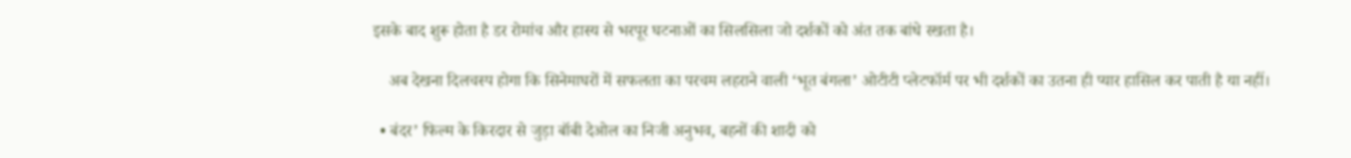इसके बाद शुरू होता है डर रोमांच और हास्य से भरपूर घटनाओं का सिलसिला जो दर्शकों को अंत तक बांधे रखता है।

    अब देखना दिलचस्प होगा कि सिनेमाघरों में सफलता का परचम लहराने वाली ‘भूत बंगला’ ओटीटी प्लेटफॉर्म पर भी दर्शकों का उतना ही प्यार हासिल कर पाती है या नहीं।

  • बंदर’ फिल्म के किरदार से जुड़ा बॉबी देओल का निजी अनुभव, बहनों की शादी को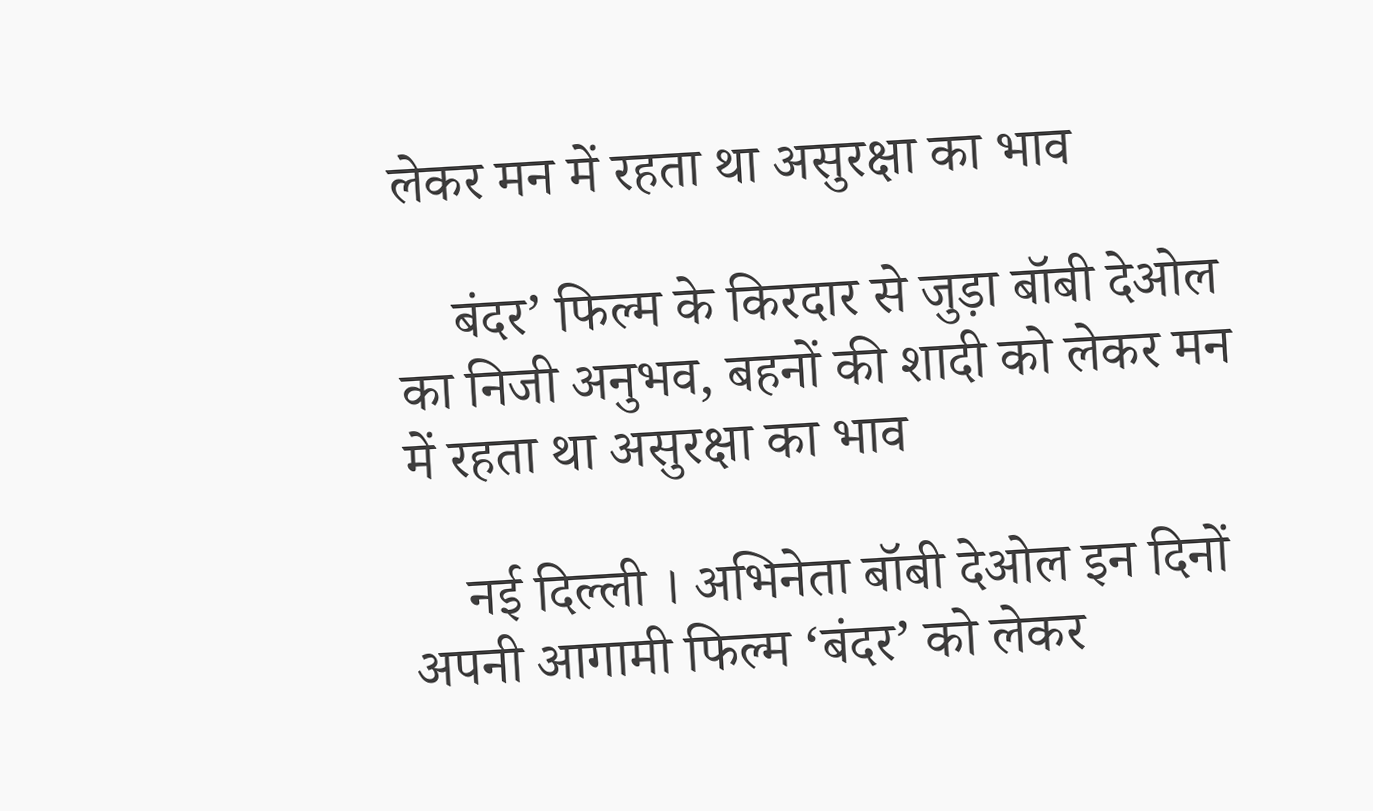लेकर मन में रहता था असुरक्षा का भाव

    बंदर’ फिल्म के किरदार से जुड़ा बॉबी देओल का निजी अनुभव, बहनों की शादी को लेकर मन में रहता था असुरक्षा का भाव

    नई दिल्ली । अभिनेता बॉबी देओल इन दिनों अपनी आगामी फिल्म ‘बंदर’ को लेकर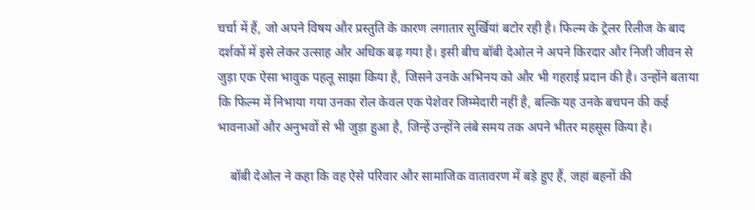चर्चा में हैं, जो अपने विषय और प्रस्तुति के कारण लगातार सुर्खियां बटोर रही है। फिल्म के ट्रेलर रिलीज के बाद दर्शकों में इसे लेकर उत्साह और अधिक बढ़ गया है। इसी बीच बॉबी देओल ने अपने किरदार और निजी जीवन से जुड़ा एक ऐसा भावुक पहलू साझा किया है, जिसने उनके अभिनय को और भी गहराई प्रदान की है। उन्होंने बताया कि फिल्म में निभाया गया उनका रोल केवल एक पेशेवर जिम्मेदारी नहीं है, बल्कि यह उनके बचपन की कई भावनाओं और अनुभवों से भी जुड़ा हुआ है, जिन्हें उन्होंने लंबे समय तक अपने भीतर महसूस किया है।

    बॉबी देओल ने कहा कि वह ऐसे परिवार और सामाजिक वातावरण में बड़े हुए हैं, जहां बहनों की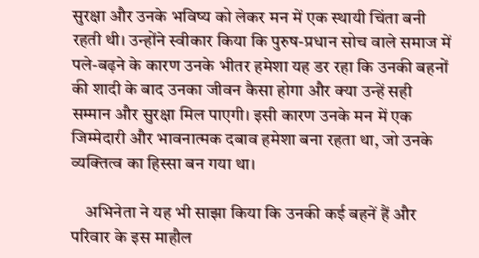सुरक्षा और उनके भविष्य को लेकर मन में एक स्थायी चिंता बनी रहती थी। उन्होंने स्वीकार किया कि पुरुष-प्रधान सोच वाले समाज में पले-बढ़ने के कारण उनके भीतर हमेशा यह डर रहा कि उनकी बहनों की शादी के बाद उनका जीवन कैसा होगा और क्या उन्हें सही सम्मान और सुरक्षा मिल पाएगी। इसी कारण उनके मन में एक जिम्मेदारी और भावनात्मक दबाव हमेशा बना रहता था, जो उनके व्यक्तित्व का हिस्सा बन गया था।

    अभिनेता ने यह भी साझा किया कि उनकी कई बहनें हैं और परिवार के इस माहौल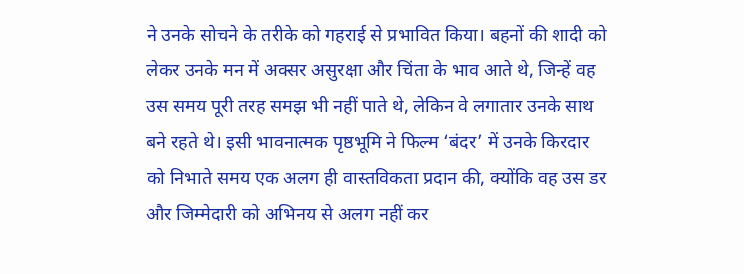ने उनके सोचने के तरीके को गहराई से प्रभावित किया। बहनों की शादी को लेकर उनके मन में अक्सर असुरक्षा और चिंता के भाव आते थे, जिन्हें वह उस समय पूरी तरह समझ भी नहीं पाते थे, लेकिन वे लगातार उनके साथ बने रहते थे। इसी भावनात्मक पृष्ठभूमि ने फिल्म ‘बंदर’ में उनके किरदार को निभाते समय एक अलग ही वास्तविकता प्रदान की, क्योंकि वह उस डर और जिम्मेदारी को अभिनय से अलग नहीं कर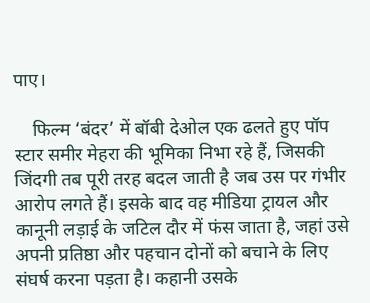पाए।

    फिल्म ‘बंदर’ में बॉबी देओल एक ढलते हुए पॉप स्टार समीर मेहरा की भूमिका निभा रहे हैं, जिसकी जिंदगी तब पूरी तरह बदल जाती है जब उस पर गंभीर आरोप लगते हैं। इसके बाद वह मीडिया ट्रायल और कानूनी लड़ाई के जटिल दौर में फंस जाता है, जहां उसे अपनी प्रतिष्ठा और पहचान दोनों को बचाने के लिए संघर्ष करना पड़ता है। कहानी उसके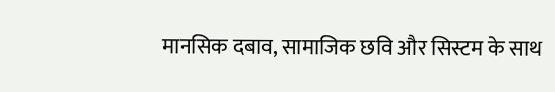मानसिक दबाव, सामाजिक छवि और सिस्टम के साथ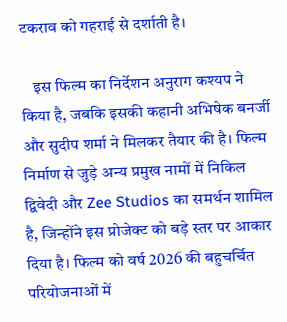टकराव को गहराई से दर्शाती है।

    इस फिल्म का निर्देशन अनुराग कश्यप ने किया है, जबकि इसकी कहानी अभिषेक बनर्जी और सुदीप शर्मा ने मिलकर तैयार की है। फिल्म निर्माण से जुड़े अन्य प्रमुख नामों में निकिल द्विवेदी और Zee Studios का समर्थन शामिल है, जिन्होंने इस प्रोजेक्ट को बड़े स्तर पर आकार दिया है। फिल्म को वर्ष 2026 की बहुचर्चित परियोजनाओं में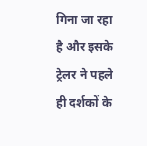गिना जा रहा है और इसके ट्रेलर ने पहले ही दर्शकों के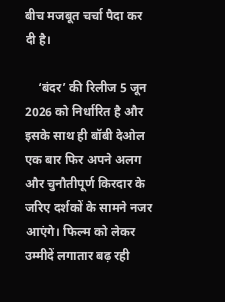बीच मजबूत चर्चा पैदा कर दी है।

    ‘बंदर’ की रिलीज 5 जून 2026 को निर्धारित है और इसके साथ ही बॉबी देओल एक बार फिर अपने अलग और चुनौतीपूर्ण किरदार के जरिए दर्शकों के सामने नजर आएंगे। फिल्म को लेकर उम्मीदें लगातार बढ़ रही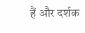हैं और दर्शक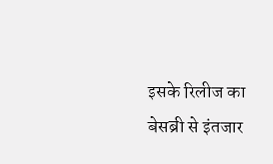इसके रिलीज का बेसब्री से इंतजार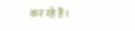कर रहे हैं।